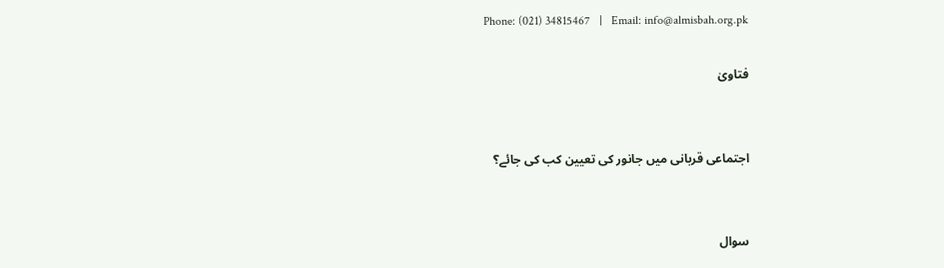Phone: (021) 34815467   |   Email: info@almisbah.org.pk

فتاویٰ


اجتماعی قربانی میں جانور کی تعیین کب کی جائے؟


سوال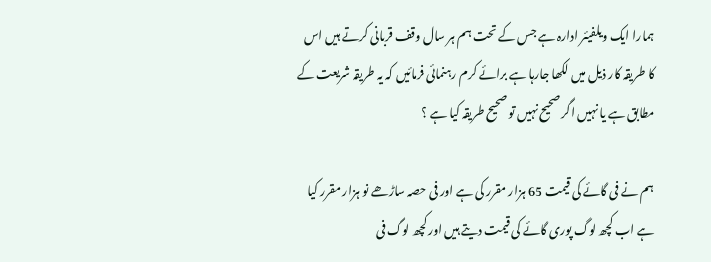ہمارا ایک ویلفیئر ادارہ ہے جس کے تحت ہم ہر سال وقف قربانی کرتے ہیں اس کا طریقہ کار ذیل میں لکھا جارہا ہے برائے کرم رہنمائی فرمائیں کہ یہ طریقہ شریعت کے مطابق ہے یا نہیں اگر صحیح نہیں تو صحیح طریقہ کیا ہے ؟

ہم نے فی گائے کی قیمت 65 ہزار مقرر کی ہے اور فی حصہ ساڑھے نو ہزار مقرر کیا ہے اب کچھ لوگ پوری گائے کی قیمت دیتے ہیں اور کچھ لوگ فی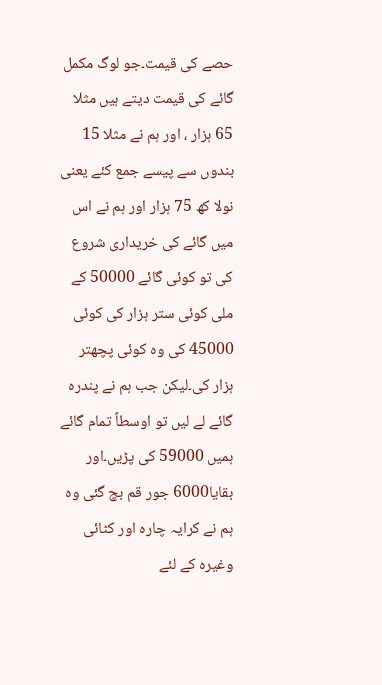حصے کی قیمت۔جو لوگ مکمل گائے کی قیمت دیتے ہیں مثلا 65 ہزار ، اور ہم نے مثلا 15 بندوں سے پیسے جمع کئے یعنی نولا کھ 75 ہزار اور ہم نے اس میں گائے کی خریداری شروع کی تو کوئی گائے 50000 کے ملی کوئی ستر ہزار کی کوئی 45000 کی وہ کوئی پچھتر ہزار کی۔لیکن جب ہم نے پندرہ گائے لے لیں تو اوسطاً تمام گائے ہمیں 59000 کی پڑیں۔اور بقایا6000 جور قم بچ گئی وہ ہم نے کرایہ چارہ اور کٹائی وغیرہ کے لئے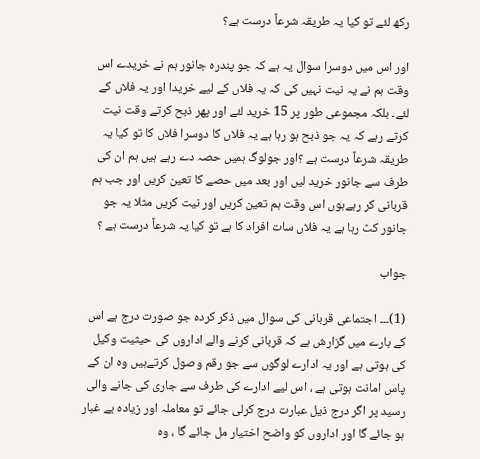رکھ لئے تو کیا یہ طریقہ شرعاً درست ہے؟

اور اس میں دوسرا سوال یہ ہے کہ جو پندرہ جانور ہم نے خریدے اس وقت ہم نے یہ نیت نہیں کی کہ یہ فلاں کے لیے خریدا اور یہ فلاں کے لئے۔ بلکہ مجموعی طور پر 15 خرید لئے اور پھر ذبح کرتے وقت نیت کرتے رہے کہ یہ جو ذبح ہو رہا ہے یہ فلاں کا دوسرا فلاں کا تو کیا یہ طریقہ شرعاً درست ہے ؟اور جولوگ ہمیں حصہ دے رہے ہیں ہم ان کی طرف سے جانور خرید لیں اور بعد میں حصے کا تعین کریں اور جب ہم قربانی کر رہےہوں اس وقت ہم تعین کریں اور نیت کریں مثلا یہ جو جانور کٹ رہا ہے یہ فلاں سات افراد کا ہے تو کیا یہ شرعاً درست ہے ؟

جواب

(1)۔۔۔ اجتماعی قربانی کی سوال میں ذکر کردہ جو صورت درج ہے اس کے بارے میں گزارش ہے کہ قربانی کرنے والے اداروں کی حیثیت وکیل کی ہوتی ہے اور یہ ادارے لوگوں سے جو رقم وصول کرتےہیں وہ ان کے پاس امانت ہوتی ہے ، اس لیے ادارے کی طرف سے جاری کی جانے والی رسید پر اگر درج ذیل عبارت درج کرلی جائے تو معاملہ اور زیادہ بے غبار ہو جائے گا اور اداروں کو واضح اختیار مل جائے گا ، وہ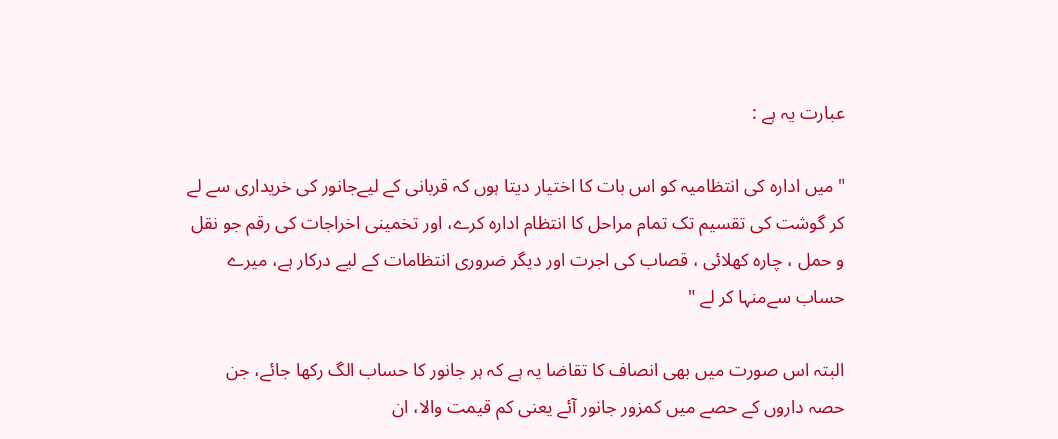عبارت یہ ہے :

"میں ادارہ کی انتظامیہ کو اس بات کا اختیار دیتا ہوں کہ قربانی کے لیےجانور کی خریداری سے لے کر گوشت کی تقسیم تک تمام مراحل کا انتظام ادارہ کرے، اور تخمینی اخراجات کی رقم جو نقل و حمل ، چارہ کھلائی ، قصاب کی اجرت اور دیگر ضروری انتظامات کے لیے درکار ہے، میرے حساب سےمنہا کر لے "

البتہ اس صورت میں بھی انصاف کا تقاضا یہ ہے کہ ہر جانور کا حساب الگ رکھا جائے، جن حصہ داروں کے حصے میں کمزور جانور آئے یعنی کم قیمت والا، ان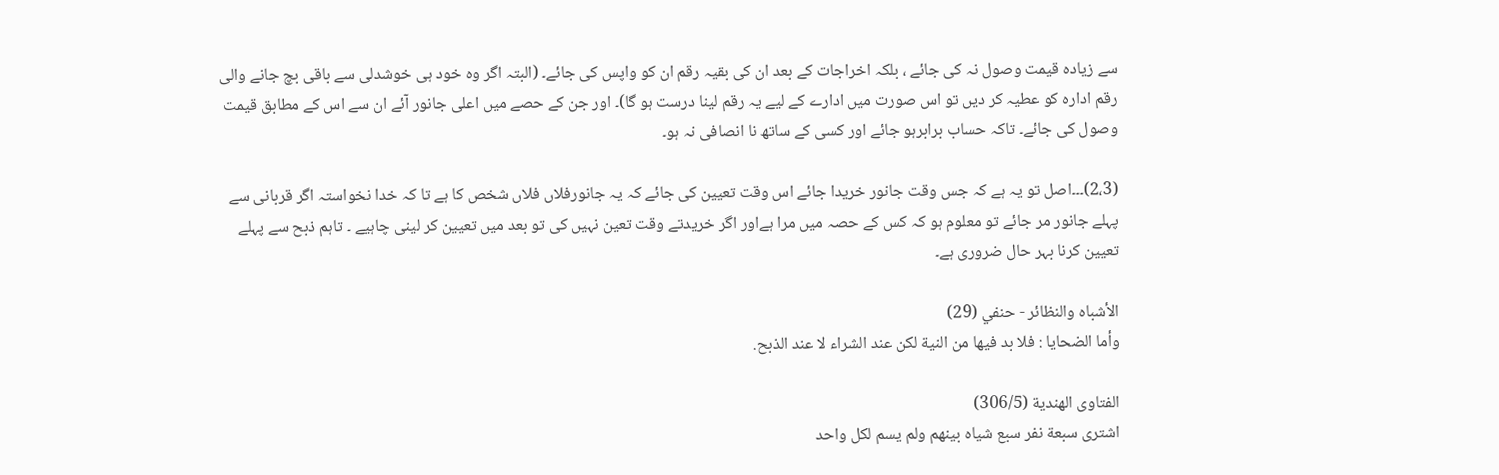سے زیادہ قیمت وصول نہ کی جائے ، بلکہ اخراجات کے بعد ان کی بقیہ رقم ان کو واپس کی جائے۔ (البتہ اگر وہ خود ہی خوشدلی سے باقی بچ جانے والی رقم ادارہ کو عطیہ کر دیں تو اس صورت میں ادارے کے لیے یہ رقم لینا درست ہو گا)۔ اور جن کے حصے میں اعلی جانور آئے ان سے اس کے مطابق قیمت وصول کی جائے۔ تاکہ حساب برابرہو جائے اور کسی کے ساتھ نا انصافی نہ ہو۔

(2،3)۔۔۔اصل تو یہ ہے کہ جس وقت جانور خریدا جائے اس وقت تعیین کی جائے کہ یہ جانورفلاں فلاں شخص کا ہے تا کہ خدا نخواستہ اگر قربانی سے پہلے جانور مر جائے تو معلوم ہو کہ کس کے حصہ میں مرا ہےاور اگر خریدتے وقت تعین نہیں کی تو بعد میں تعیین کر لینی چاہیے ۔ تاہم ذبح سے پہلے تعیین کرنا بہر حال ضروری ہے۔

الأشباه والنظائر - حنفي (29)
وأما الضحايا : فلا بد فيها من النية لكن عند الشراء لا عند الذبح.

الفتاوى الهندية (306/5)
اشترى سبعة نفر سبع شياه بينهم ولم يسم لكل واحد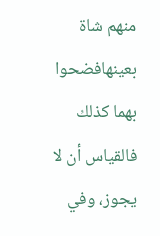منهم شاة بعينهافضحوا بهما كذلك فالقياس أن لا يجوز، وفي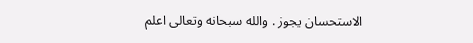الاستحسان يجوز . والله سبحانه وتعالى اعلم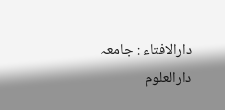دارالافتاء : جامعہ دارالعلوم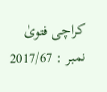کراچی فتویٰ نمبر : 2017/67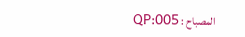المصباح : QP:005